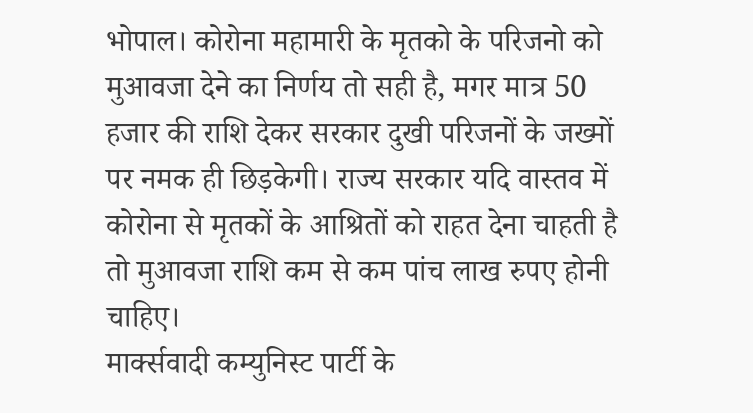भोपाल। कोरोना महामारी के मृतको के परिजनो को मुआवजा देने का निर्णय तो सही है, मगर मात्र 50 हजार की राशि देकर सरकार दुखी परिजनों के जख्मों पर नमक ही छिड़केगी। राज्य सरकार यदि वास्तव में कोरोना से मृतकों के आश्रितों को राहत देना चाहती है तो मुआवजा राशि कम से कम पांच लाख रुपए होनी चाहिए।
मार्क्सवादी कम्युनिस्ट पार्टी के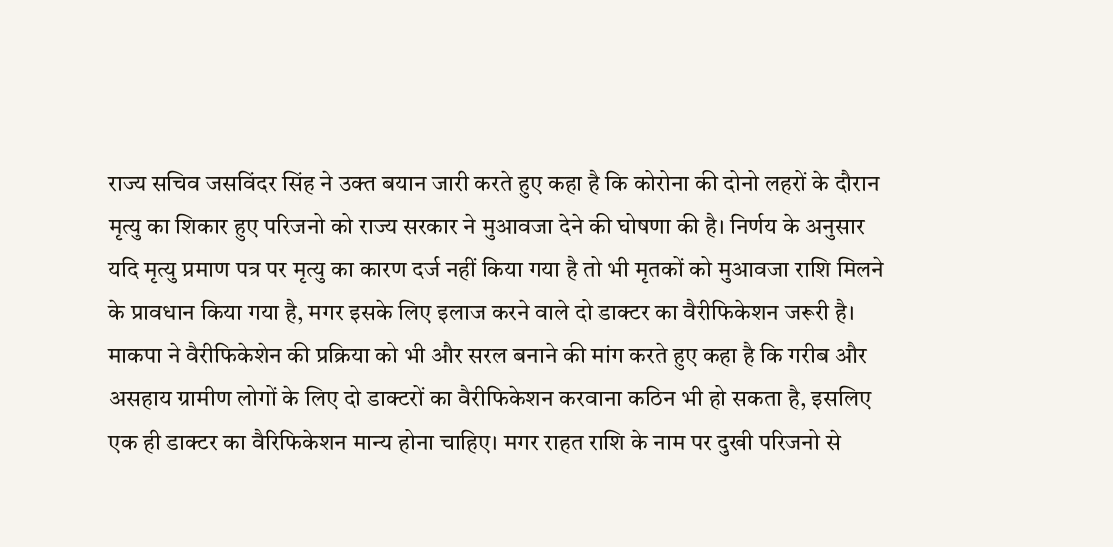राज्य सचिव जसविंदर सिंह ने उक्त बयान जारी करते हुए कहा है कि कोरोना की दोनो लहरों के दौरान मृत्यु का शिकार हुए परिजनो को राज्य सरकार ने मुआवजा देने की घोषणा की है। निर्णय के अनुसार यदि मृत्यु प्रमाण पत्र पर मृत्यु का कारण दर्ज नहीं किया गया है तो भी मृतकों को मुआवजा राशि मिलने के प्रावधान किया गया है, मगर इसके लिए इलाज करने वाले दो डाक्टर का वैरीफिकेशन जरूरी है।
माकपा ने वैरीफिकेशेन की प्रक्रिया को भी और सरल बनाने की मांग करते हुए कहा है कि गरीब और असहाय ग्रामीण लोगों के लिए दो डाक्टरों का वैरीफिकेशन करवाना कठिन भी हो सकता है, इसलिए एक ही डाक्टर का वैरिफिकेशन मान्य होना चाहिए। मगर राहत राशि के नाम पर दुखी परिजनो से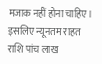मजाक नहीं होना चाहिए। इसलिए न्यूनतम राहत राशि पांच लाख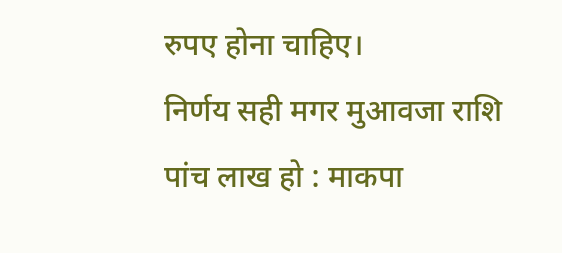रुपए होना चाहिए।
निर्णय सही मगर मुआवजा राशि पांच लाख हो : माकपा